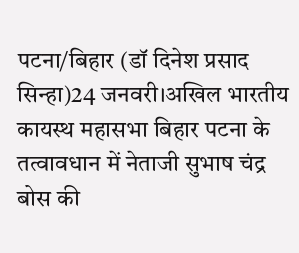पटना/बिहार (डॉ दिनेश प्रसाद सिन्हा)24 जनवरी।अखिल भारतीय कायस्थ महासभा बिहार पटना के तत्वावधान में नेताजी सुभाष चंद्र बोस की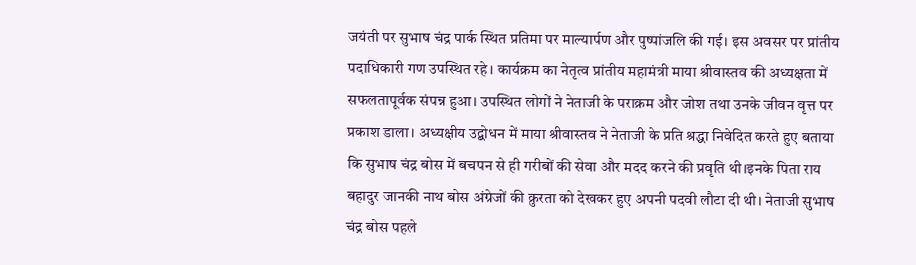जयंती पर सुभाष चंद्र पार्क स्थित प्रतिमा पर माल्यार्पण और पुष्पांजलि की गई। इस अवसर पर प्रांतीय पदाधिकारी गण उपस्थित रहे। कार्यक्रम का नेतृत्व प्रांतीय महामंत्री माया श्रीवास्तव की अध्यक्षता में सफलतापूर्वक संपन्न हुआ। उपस्थित लोगों ने नेताजी के पराक्रम और जोश तथा उनके जीवन वृत्त पर प्रकाश डाला। अध्यक्षीय उद्बोधन में माया श्रीवास्तव ने नेताजी के प्रति श्रद्धा निवेदित करते हुए बताया कि सुभाष चंद्र बोस में बचपन से ही गरीबों की सेवा और मदद करने की प्रवृति थी।इनके पिता राय बहादुर जानकी नाथ बोस अंग्रेजों की क्रुरता को देखकर हुए अपनी पदवी लौटा दी थी। नेताजी सुभाष चंद्र बोस पहले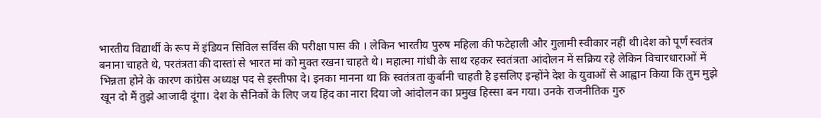भारतीय विद्यार्थी के रूप में इंडियन सिविल सर्विस की परीक्षा पास की । लेकिन भारतीय पुरुष महिला की फटेहाली और गुलामी स्वीकार नहीं थी।देश को पूर्ण स्वतंत्र बनाना चाहते थे, परतंत्रता की दास्तां से भारत मां को मुक्त रखना चाहते थे। महात्मा गांधी के साथ रहकर स्वतंत्रता आंदोलन में सक्रिय रहे लेकिन विचारधाराओं में भिन्नता होने के कारण कांग्रेस अध्यक्ष पद से इस्तीफा दे। इनका मानना था कि स्वतंत्रता कुर्बानी चाहती है इसलिए इन्होंने देश के युवाओं से आह्वान किया कि तुम मुझे खून दो मैं तुझे आजादी दूंगा। देश के सैनिकों के लिए जय हिंद का नारा दिया जो आंदोलन का प्रमुख हिस्सा बन गया। उनके राजनीतिक गुरु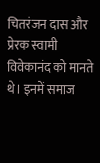चितरंजन दास और प्रेरक स्वामी विवेकानंद को मानते थे। इनमें समाज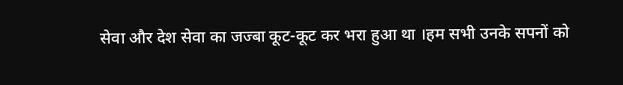सेवा और देश सेवा का जज्बा कूट-कूट कर भरा हुआ था ।हम सभी उनके सपनों को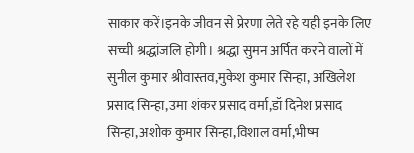साकार करें।इनके जीवन से प्रेरणा लेते रहे यही इनके लिए सच्ची श्रद्धांजलि होगी। श्रद्धा सुमन अर्पित करने वालों में सुनील कुमार श्रीवास्तव,मुकेश कुमार सिन्हा, अखिलेश प्रसाद सिन्हा,उमा शंकर प्रसाद वर्मा,डॉ दिनेश प्रसाद सिन्हा,अशोक कुमार सिन्हा,विशाल वर्मा,भीष्म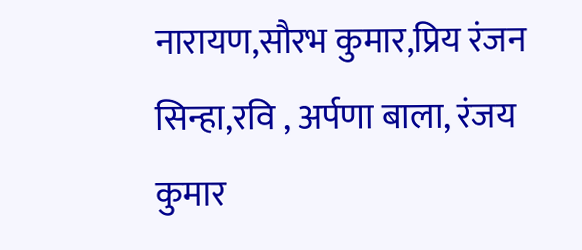नारायण,सौरभ कुमार,प्रिय रंजन सिन्हा,रवि , अर्पणा बाला, रंजय कुमार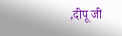,दीपू जी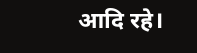आदि रहे।